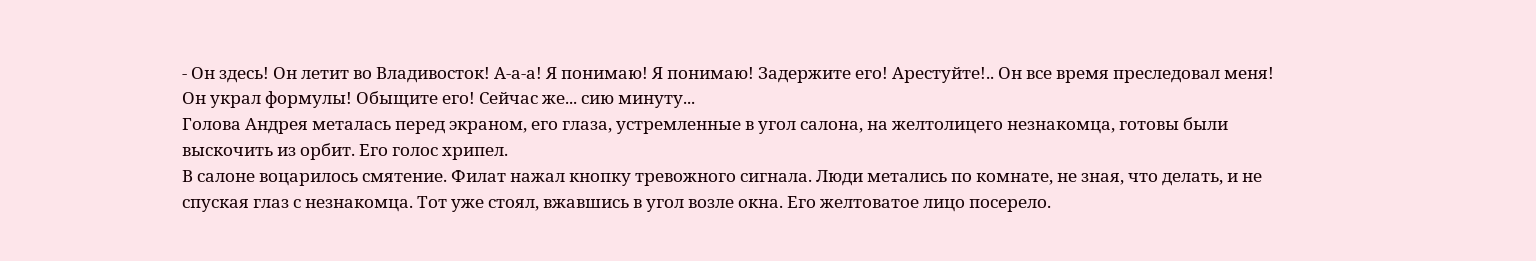- Он здесь! Он летит во Владивосток! А-а-а! Я понимаю! Я понимаю! Задержите его! Арестуйте!.. Он все время преследовал меня! Он украл формулы! Обыщите его! Сейчас же... сию минуту...
Голова Андрея металась перед экраном, его глаза, устремленные в угол салона, на желтолицего незнакомца, готовы были выскочить из орбит. Его голос хрипел.
В салоне воцарилось смятение. Филат нажал кнопку тревожного сигнала. Люди метались по комнате, не зная, что делать, и не спуская глаз с незнакомца. Тот уже стоял, вжавшись в угол возле окна. Его желтоватое лицо посерело.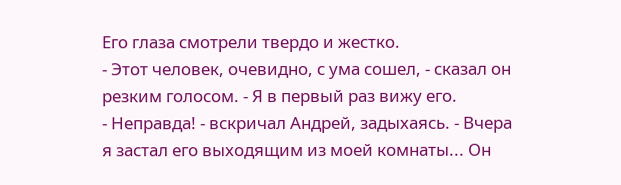Его глаза смотрели твердо и жестко.
- Этот человек, очевидно, с ума сошел, - сказал он резким голосом. - Я в первый раз вижу его.
- Неправда! - вскричал Андрей, задыхаясь. - Вчера я застал его выходящим из моей комнаты... Он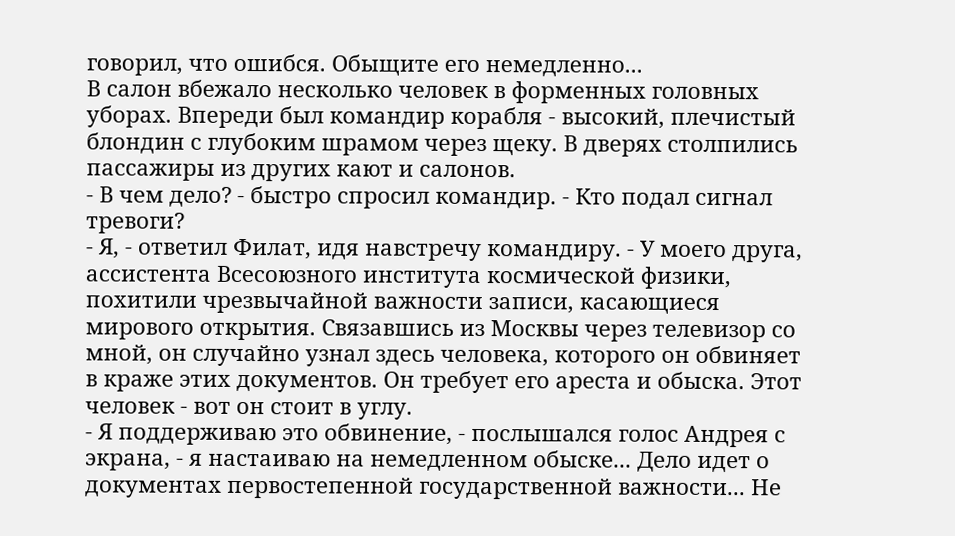говорил, что ошибся. Обыщите его немедленно...
В салон вбежало несколько человек в форменных головных уборах. Впереди был командир корабля - высокий, плечистый блондин с глубоким шрамом через щеку. В дверях столпились пассажиры из других кают и салонов.
- В чем дело? - быстро спросил командир. - Кто подал сигнал тревоги?
- Я, - ответил Филат, идя навстречу командиру. - У моего друга, ассистента Всесоюзного института космической физики, похитили чрезвычайной важности записи, касающиеся мирового открытия. Связавшись из Москвы через телевизор со мной, он случайно узнал здесь человека, которого он обвиняет в краже этих документов. Он требует его ареста и обыска. Этот человек - вот он стоит в углу.
- Я поддерживаю это обвинение, - послышался голос Андрея с экрана, - я настаиваю на немедленном обыске... Дело идет о документах первостепенной государственной важности... Не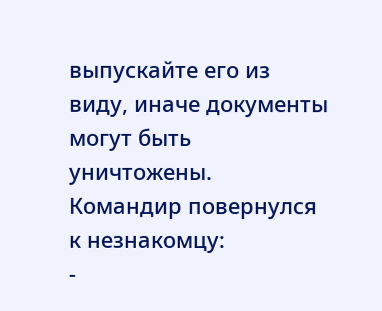выпускайте его из виду, иначе документы могут быть уничтожены.
Командир повернулся к незнакомцу:
-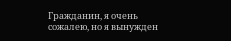Гражданин, я очень сожалею, но я вынужден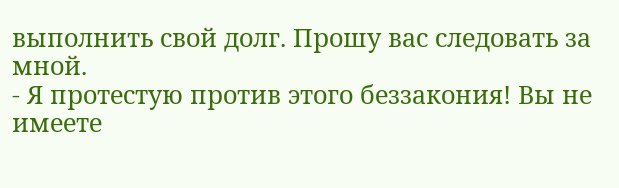выполнить свой долг. Прошу вас следовать за мной.
- Я протестую против этого беззакония! Вы не имеете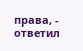права, - ответил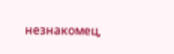незнакомец,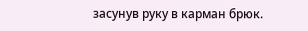засунув руку в карман брюк.